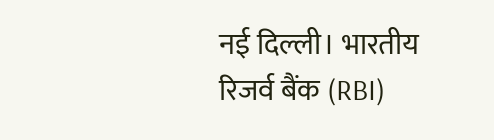नई दिल्ली। भारतीय रिजर्व बैंक (RBI)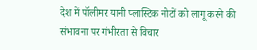देश में पॉलीमर यानी प्लास्टिक नोटों को लागू करने की संभावना पर गंभीरता से विचार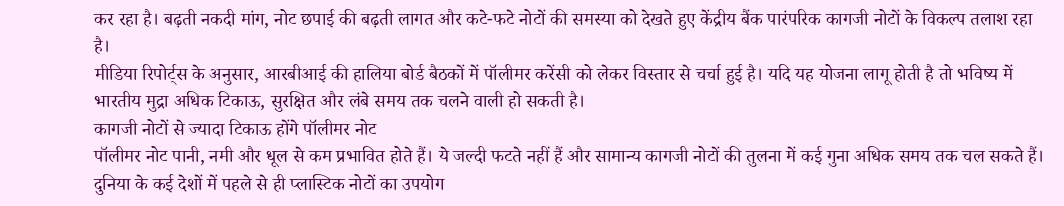कर रहा है। बढ़ती नकदी मांग, नोट छपाई की बढ़ती लागत और कटे-फटे नोटों की समस्या को देखते हुए केंद्रीय बैंक पारंपरिक कागजी नोटों के विकल्प तलाश रहा है।
मीडिया रिपोर्ट्स के अनुसार, आरबीआई की हालिया बोर्ड बैठकों में पॉलीमर करेंसी को लेकर विस्तार से चर्चा हुई है। यदि यह योजना लागू होती है तो भविष्य में भारतीय मुद्रा अधिक टिकाऊ, सुरक्षित और लंबे समय तक चलने वाली हो सकती है।
कागजी नोटों से ज्यादा टिकाऊ होंगे पॉलीमर नोट
पॉलीमर नोट पानी, नमी और धूल से कम प्रभावित होते हैं। ये जल्दी फटते नहीं हैं और सामान्य कागजी नोटों की तुलना में कई गुना अधिक समय तक चल सकते हैं। दुनिया के कई देशों में पहले से ही प्लास्टिक नोटों का उपयोग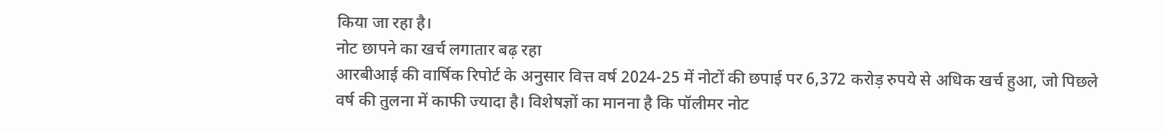किया जा रहा है।
नोट छापने का खर्च लगातार बढ़ रहा
आरबीआई की वार्षिक रिपोर्ट के अनुसार वित्त वर्ष 2024-25 में नोटों की छपाई पर 6,372 करोड़ रुपये से अधिक खर्च हुआ, जो पिछले वर्ष की तुलना में काफी ज्यादा है। विशेषज्ञों का मानना है कि पॉलीमर नोट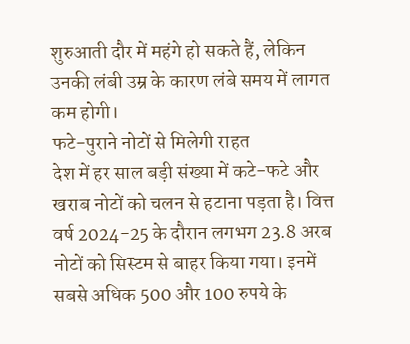शुरुआती दौर में महंगे हो सकते हैं, लेकिन उनकी लंबी उम्र के कारण लंबे समय में लागत कम होगी।
फटे-पुराने नोटों से मिलेगी राहत
देश में हर साल बड़ी संख्या में कटे-फटे और खराब नोटों को चलन से हटाना पड़ता है। वित्त वर्ष 2024-25 के दौरान लगभग 23.8 अरब नोटों को सिस्टम से बाहर किया गया। इनमें सबसे अधिक 500 और 100 रुपये के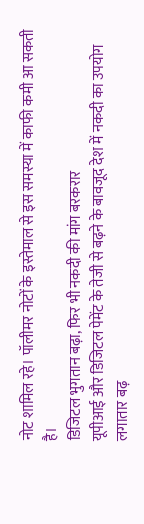नोट शामिल रहे। पॉलीमर नोटों के इस्तेमाल से इस समस्या में काफी कमी आ सकती है।
डिजिटल भुगतान बढ़ा, फिर भी नकदी की मांग बरकरार
यूपीआई और डिजिटल पेमेंट के तेजी से बढ़ने के बावजूद देश में नकदी का उपयोग लगातार बढ़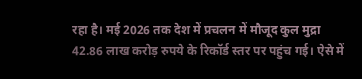रहा है। मई 2026 तक देश में प्रचलन में मौजूद कुल मुद्रा 42.86 लाख करोड़ रुपये के रिकॉर्ड स्तर पर पहुंच गई। ऐसे में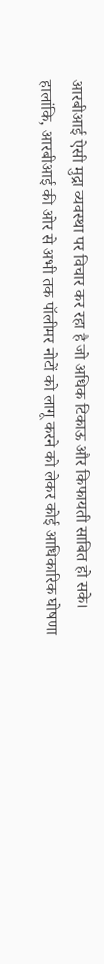आरबीआई ऐसी मुद्रा व्यवस्था पर विचार कर रहा है जो अधिक टिकाऊ और किफायती साबित हो सके।
हालांकि, आरबीआई की ओर से अभी तक पॉलीमर नोटों को लागू करने को लेकर कोई आधिकारिक घोषणा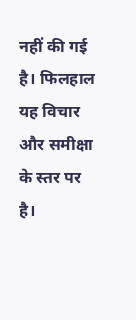नहीं की गई है। फिलहाल यह विचार और समीक्षा के स्तर पर है।